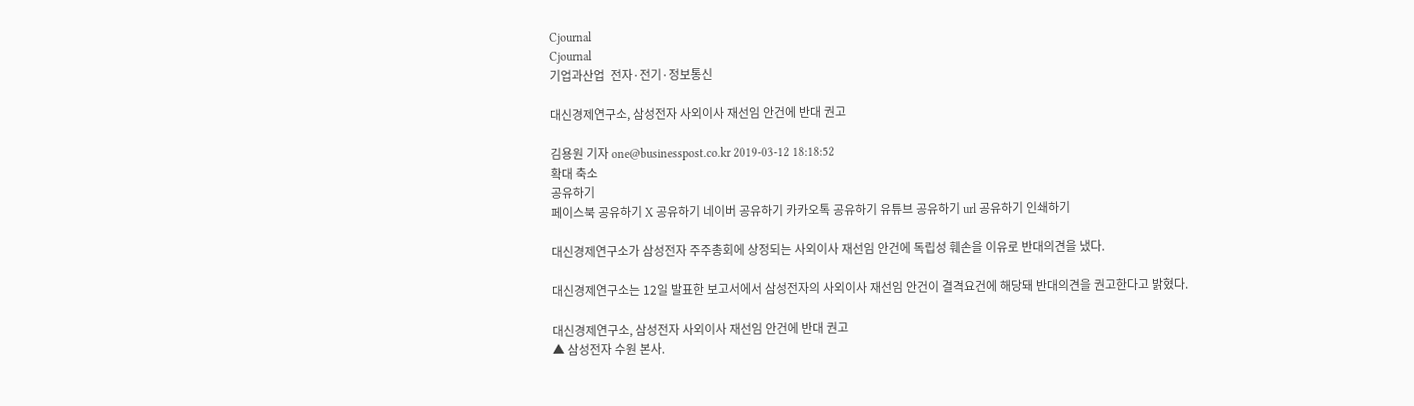Cjournal
Cjournal
기업과산업  전자·전기·정보통신

대신경제연구소, 삼성전자 사외이사 재선임 안건에 반대 권고

김용원 기자 one@businesspost.co.kr 2019-03-12 18:18:52
확대 축소
공유하기
페이스북 공유하기 X 공유하기 네이버 공유하기 카카오톡 공유하기 유튜브 공유하기 url 공유하기 인쇄하기

대신경제연구소가 삼성전자 주주총회에 상정되는 사외이사 재선임 안건에 독립성 훼손을 이유로 반대의견을 냈다.

대신경제연구소는 12일 발표한 보고서에서 삼성전자의 사외이사 재선임 안건이 결격요건에 해당돼 반대의견을 권고한다고 밝혔다.

대신경제연구소, 삼성전자 사외이사 재선임 안건에 반대 권고
▲ 삼성전자 수원 본사.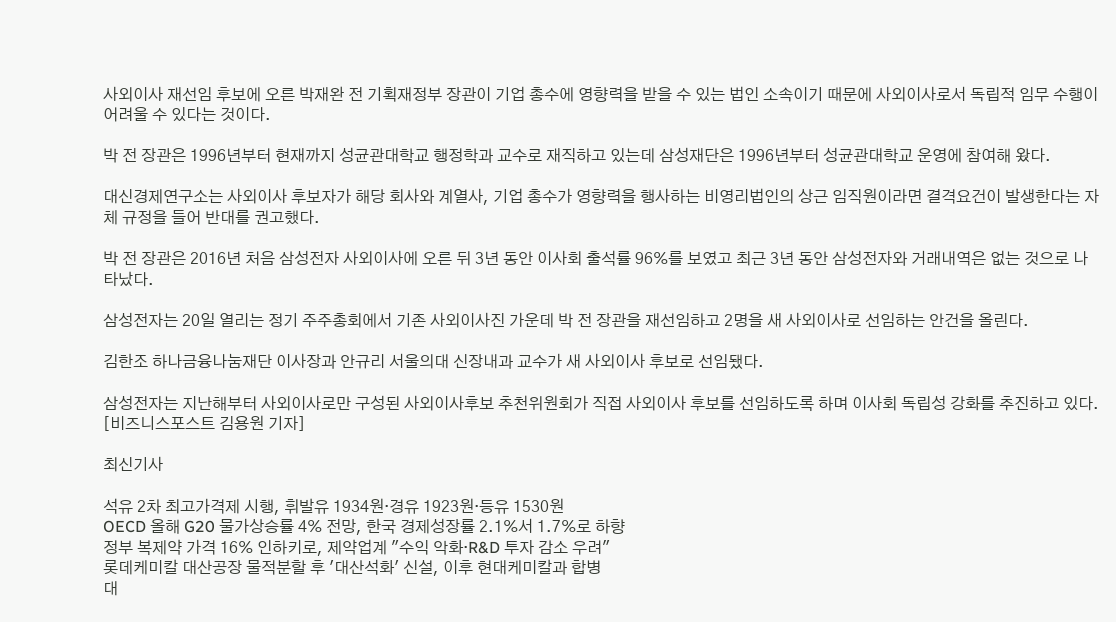사외이사 재선임 후보에 오른 박재완 전 기획재정부 장관이 기업 총수에 영향력을 받을 수 있는 법인 소속이기 때문에 사외이사로서 독립적 임무 수행이 어려울 수 있다는 것이다.

박 전 장관은 1996년부터 현재까지 성균관대학교 행정학과 교수로 재직하고 있는데 삼성재단은 1996년부터 성균관대학교 운영에 참여해 왔다.

대신경제연구소는 사외이사 후보자가 해당 회사와 계열사, 기업 총수가 영향력을 행사하는 비영리법인의 상근 임직원이라면 결격요건이 발생한다는 자체 규정을 들어 반대를 권고했다.

박 전 장관은 2016년 처음 삼성전자 사외이사에 오른 뒤 3년 동안 이사회 출석률 96%를 보였고 최근 3년 동안 삼성전자와 거래내역은 없는 것으로 나타났다.

삼성전자는 20일 열리는 정기 주주총회에서 기존 사외이사진 가운데 박 전 장관을 재선임하고 2명을 새 사외이사로 선임하는 안건을 올린다.

김한조 하나금융나눔재단 이사장과 안규리 서울의대 신장내과 교수가 새 사외이사 후보로 선임됐다.

삼성전자는 지난해부터 사외이사로만 구성된 사외이사후보 추천위원회가 직접 사외이사 후보를 선임하도록 하며 이사회 독립성 강화를 추진하고 있다. [비즈니스포스트 김용원 기자]

최신기사

석유 2차 최고가격제 시행, 휘발유 1934원·경유 1923원·등유 1530원
OECD 올해 G20 물가상승률 4% 전망, 한국 경제성장률 2.1%서 1.7%로 하향
정부 복제약 가격 16% 인하키로, 제약업계 "수익 악화·R&D 투자 감소 우려"
롯데케미칼 대산공장 물적분할 후 '대산석화' 신설, 이후 현대케미칼과 합병
대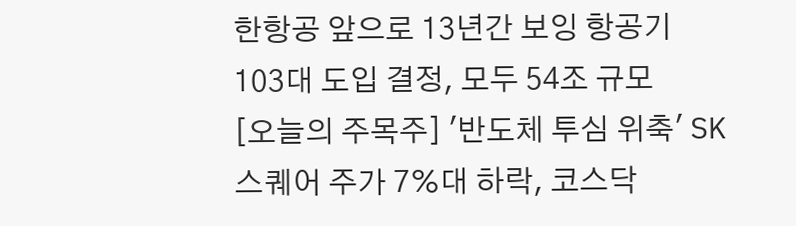한항공 앞으로 13년간 보잉 항공기 103대 도입 결정, 모두 54조 규모
[오늘의 주목주] '반도체 투심 위축' SK스퀘어 주가 7%대 하락, 코스닥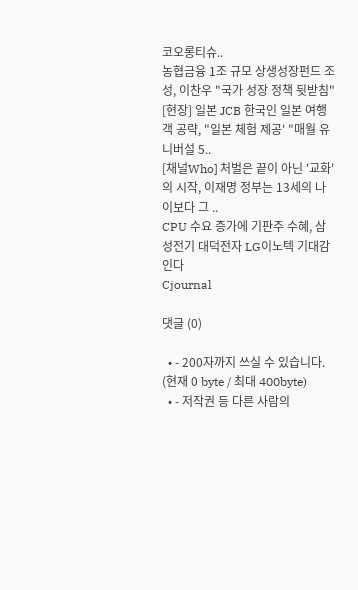코오롱티슈..
농협금융 1조 규모 상생성장펀드 조성, 이찬우 "국가 성장 정책 뒷받침"
[현장] 일본 JCB 한국인 일본 여행객 공략, "일본 체험 제공' "매월 유니버설 5..
[채널Who] 처벌은 끝이 아닌 '교화'의 시작, 이재명 정부는 13세의 나이보다 그 ..
CPU 수요 증가에 기판주 수혜, 삼성전기 대덕전자 LG이노텍 기대감 인다
Cjournal

댓글 (0)

  • - 200자까지 쓰실 수 있습니다. (현재 0 byte / 최대 400byte)
  • - 저작권 등 다른 사람의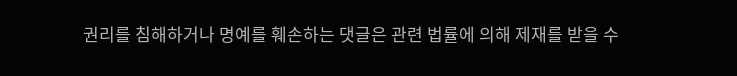권리를 침해하거나 명예를 훼손하는 댓글은 관련 법률에 의해 제재를 받을 수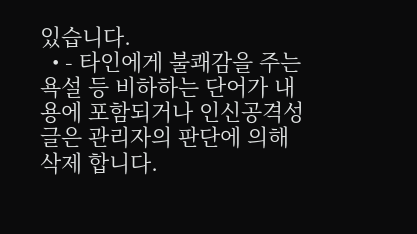있습니다.
  • - 타인에게 불쾌감을 주는 욕설 등 비하하는 단어가 내용에 포함되거나 인신공격성 글은 관리자의 판단에 의해 삭제 합니다.